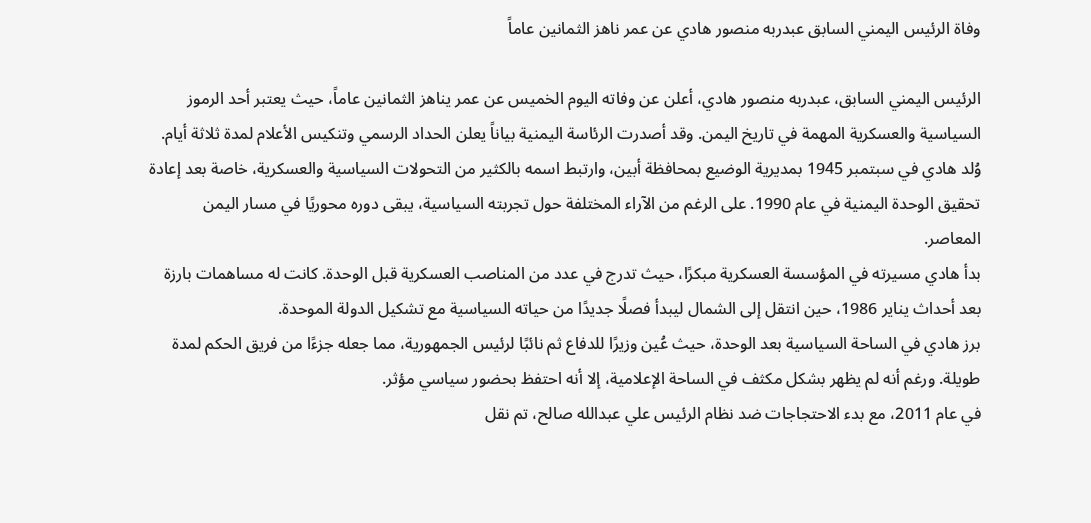وفاة الرئيس اليمني السابق عبدربه منصور هادي عن عمر ناهز الثمانين عاماً

الرئيس اليمني السابق، عبدربه منصور هادي، أعلن عن وفاته اليوم الخميس عن عمر يناهز الثمانين عاماً، حيث يعتبر أحد الرموز السياسية والعسكرية المهمة في تاريخ اليمن. وقد أصدرت الرئاسة اليمنية بياناً يعلن الحداد الرسمي وتنكيس الأعلام لمدة ثلاثة أيام.
وُلد هادي في سبتمبر 1945 بمديرية الوضيع بمحافظة أبين، وارتبط اسمه بالكثير من التحولات السياسية والعسكرية، خاصة بعد إعادة تحقيق الوحدة اليمنية في عام 1990. على الرغم من الآراء المختلفة حول تجربته السياسية، يبقى دوره محوريًا في مسار اليمن المعاصر.
بدأ هادي مسيرته في المؤسسة العسكرية مبكرًا، حيث تدرج في عدد من المناصب العسكرية قبل الوحدة. كانت له مساهمات بارزة بعد أحداث يناير 1986، حين انتقل إلى الشمال ليبدأ فصلًا جديدًا من حياته السياسية مع تشكيل الدولة الموحدة.
برز هادي في الساحة السياسية بعد الوحدة، حيث عُين وزيرًا للدفاع ثم نائبًا لرئيس الجمهورية، مما جعله جزءًا من فريق الحكم لمدة طويلة. ورغم أنه لم يظهر بشكل مكثف في الساحة الإعلامية، إلا أنه احتفظ بحضور سياسي مؤثر.
في عام 2011، مع بدء الاحتجاجات ضد نظام الرئيس علي عبدالله صالح، تم نقل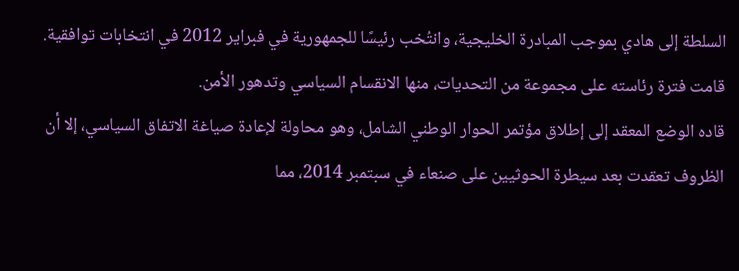السلطة إلى هادي بموجب المبادرة الخليجية، وانتُخب رئيسًا للجمهورية في فبراير 2012 في انتخابات توافقية. قامت فترة رئاسته على مجموعة من التحديات، منها الانقسام السياسي وتدهور الأمن.
قاده الوضع المعقد إلى إطلاق مؤتمر الحوار الوطني الشامل، وهو محاولة لإعادة صياغة الاتفاق السياسي، إلا أن الظروف تعقدت بعد سيطرة الحوثيين على صنعاء في سبتمبر 2014، مما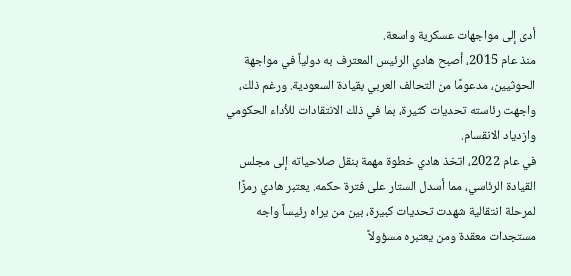أدى إلى مواجهات عسكرية واسعة.
منذ عام 2015، أصبح هادي الرئيس المعترف به دولياً في مواجهة الحوثيين، مدعومًا من التحالف العربي بقيادة السعودية. ورغم ذلك، واجهت رئاسته تحديات كثيرة، بما في ذلك الانتقادات للأداء الحكومي وازدياد الانقسام.
في عام 2022، اتخذ هادي خطوة مهمة بنقل صلاحياته إلى مجلس القيادة الرئاسي، مما أسدل الستار على فترة حكمه. يعتبر هادي رمزًا لمرحلة انتقالية شهدت تحديات كبيرة، بين من يراه رئيساً واجه مستجدات معقدة ومن يعتبره مسؤولاً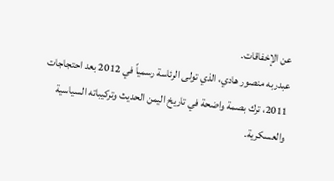عن الإخفاقات.
عبدربه منصور هادي، الذي تولى الرئاسة رسمياً في 2012 بعد احتجاجات 2011، ترك بصمة واضحة في تاريخ اليمن الحديث وتركيباته السياسية والعسكرية.